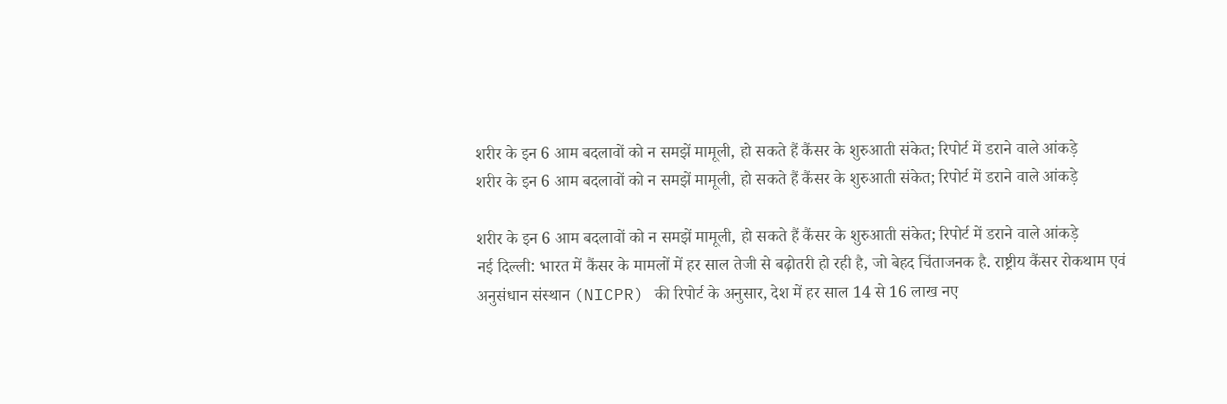शरीर के इन 6 आम बदलावों को न समझें मामूली, हो सकते हैं कैंसर के शुरुआती संकेत; रिपोर्ट में डराने वाले आंकड़े
शरीर के इन 6 आम बदलावों को न समझें मामूली, हो सकते हैं कैंसर के शुरुआती संकेत; रिपोर्ट में डराने वाले आंकड़े

शरीर के इन 6 आम बदलावों को न समझें मामूली, हो सकते हैं कैंसर के शुरुआती संकेत; रिपोर्ट में डराने वाले आंकड़े
नई दिल्ली: भारत में कैंसर के मामलों में हर साल तेजी से बढ़ोतरी हो रही है, जो बेहद चिंताजनक है. राष्ट्रीय कैंसर रोकथाम एवं अनुसंधान संस्थान (NICPR) की रिपोर्ट के अनुसार, देश में हर साल 14 से 16 लाख नए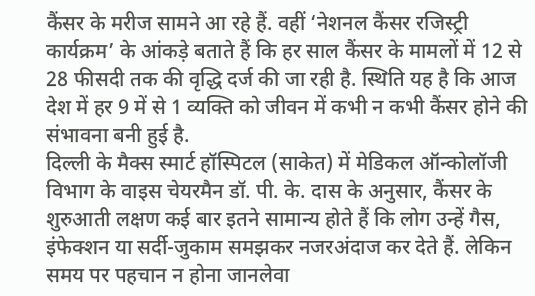कैंसर के मरीज सामने आ रहे हैं. वहीं ‘नेशनल कैंसर रजिस्ट्री कार्यक्रम’ के आंकड़े बताते हैं कि हर साल कैंसर के मामलों में 12 से 28 फीसदी तक की वृद्धि दर्ज की जा रही है. स्थिति यह है कि आज देश में हर 9 में से 1 व्यक्ति को जीवन में कभी न कभी कैंसर होने की संभावना बनी हुई है.
दिल्ली के मैक्स स्मार्ट हॉस्पिटल (साकेत) में मेडिकल ऑन्कोलॉजी विभाग के वाइस चेयरमैन डॉ. पी. के. दास के अनुसार, कैंसर के शुरुआती लक्षण कई बार इतने सामान्य होते हैं कि लोग उन्हें गैस, इंफेक्शन या सर्दी-जुकाम समझकर नजरअंदाज कर देते हैं. लेकिन समय पर पहचान न होना जानलेवा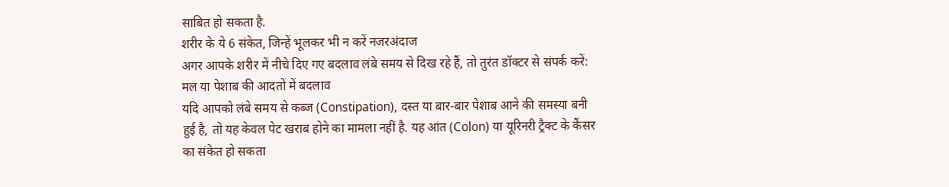साबित हो सकता है.
शरीर के ये 6 संकेत, जिन्हें भूलकर भी न करें नजरअंदाज
अगर आपके शरीर में नीचे दिए गए बदलाव लंबे समय से दिख रहे हैं, तो तुरंत डॉक्टर से संपर्क करें:
मल या पेशाब की आदतों में बदलाव
यदि आपको लंबे समय से कब्ज (Constipation), दस्त या बार-बार पेशाब आने की समस्या बनी हुई है, तो यह केवल पेट खराब होने का मामला नहीं है. यह आंत (Colon) या यूरिनरी ट्रैक्ट के कैंसर का संकेत हो सकता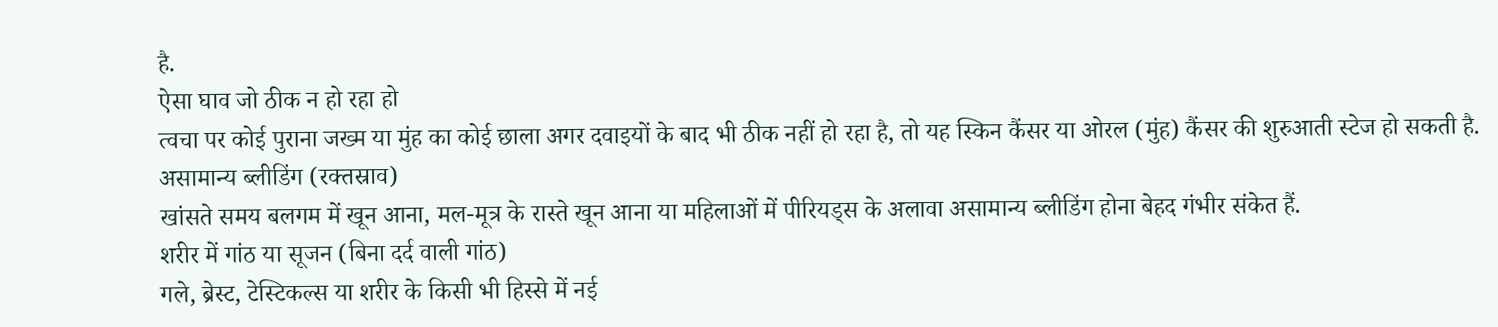है.
ऐसा घाव जो ठीक न हो रहा हो
त्वचा पर कोई पुराना जख्म या मुंह का कोई छाला अगर दवाइयों के बाद भी ठीक नहीं हो रहा है, तो यह स्किन कैंसर या ओरल (मुंह) कैंसर की शुरुआती स्टेज हो सकती है.
असामान्य ब्लीडिंग (रक्तस्राव)
खांसते समय बलगम में खून आना, मल-मूत्र के रास्ते खून आना या महिलाओं में पीरियड्स के अलावा असामान्य ब्लीडिंग होना बेहद गंभीर संकेत हैं.
शरीर में गांठ या सूजन (बिना दर्द वाली गांठ)
गले, ब्रेस्ट, टेस्टिकल्स या शरीर के किसी भी हिस्से में नई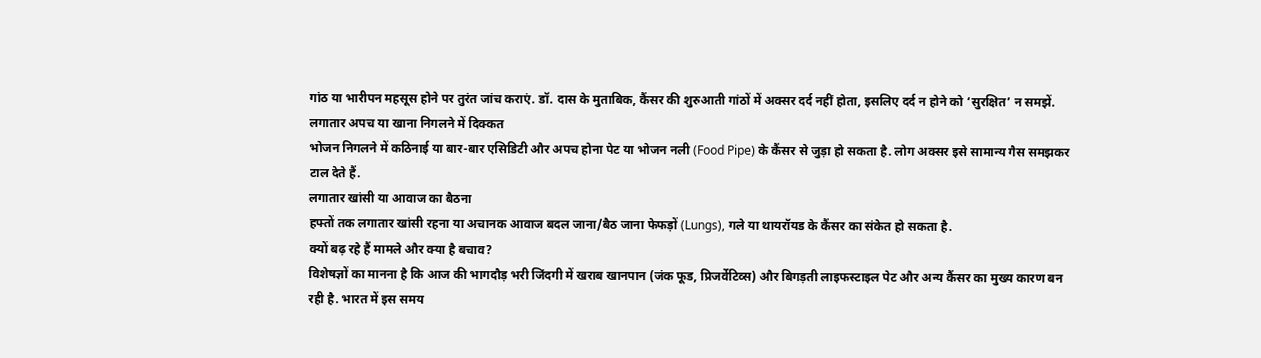गांठ या भारीपन महसूस होने पर तुरंत जांच कराएं. डॉ. दास के मुताबिक, कैंसर की शुरुआती गांठों में अक्सर दर्द नहीं होता, इसलिए दर्द न होने को ‘सुरक्षित’ न समझें.
लगातार अपच या खाना निगलने में दिक्कत
भोजन निगलने में कठिनाई या बार-बार एसिडिटी और अपच होना पेट या भोजन नली (Food Pipe) के कैंसर से जुड़ा हो सकता है. लोग अक्सर इसे सामान्य गैस समझकर टाल देते हैं.
लगातार खांसी या आवाज का बैठना
हफ्तों तक लगातार खांसी रहना या अचानक आवाज बदल जाना/बैठ जाना फेफड़ों (Lungs), गले या थायरॉयड के कैंसर का संकेत हो सकता है.
क्यों बढ़ रहे हैं मामले और क्या है बचाव?
विशेषज्ञों का मानना है कि आज की भागदौड़ भरी जिंदगी में खराब खानपान (जंक फूड, प्रिजर्वेटिव्स) और बिगड़ती लाइफस्टाइल पेट और अन्य कैंसर का मुख्य कारण बन रही है. भारत में इस समय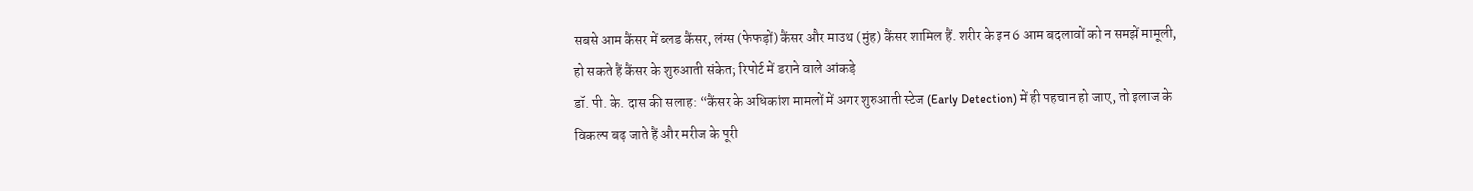सबसे आम कैंसर में ब्लड कैंसर, लंग्स (फेफड़ों) कैंसर और माउथ (मुंह) कैंसर शामिल हैं. शरीर के इन 6 आम बदलावों को न समझें मामूली, हो सकते हैं कैंसर के शुरुआती संकेत; रिपोर्ट में डराने वाले आंकड़े
डॉ. पी. के. दास की सलाह: “कैंसर के अधिकांश मामलों में अगर शुरुआती स्टेज (Early Detection) में ही पहचान हो जाए, तो इलाज के विकल्प बढ़ जाते हैं और मरीज के पूरी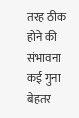तरह ठीक होने की संभावना कई गुना बेहतर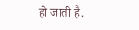हो जाती है.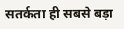सतर्कता ही सबसे बड़ा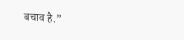बचाव है.”